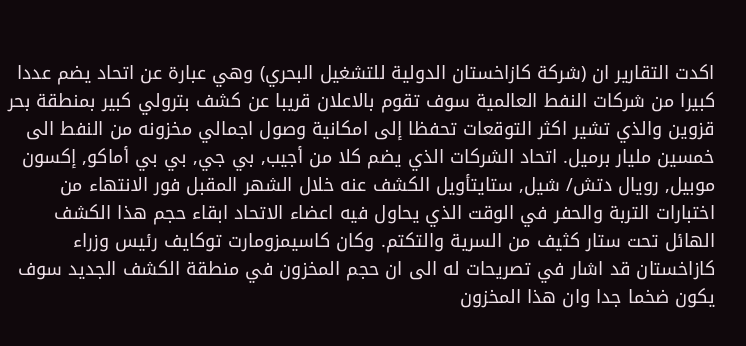اكدت التقارير ان (شركة كازاخستان الدولية للتشغيل البحري) وهي عبارة عن اتحاد يضم عددا كبيرا من شركات النفط العالمية سوف تقوم بالاعلان قريبا عن كشف بترولي كبير بمنطقة بحر قزوين والذي تشير اكثر التوقعات تحفظا إلى امكانية وصول اجمالي مخزونه من النفط الى خمسين مليار برميل. اتحاد الشركات الذي يضم كلا من أجيب, بي جي, بي بي أماكو, إكسون موبيل, رويال دتش/ شيل, ستايتأويل الكشف عنه خلال الشهر المقبل فور الانتهاء من اختبارات التربة والحفر في الوقت الذي يحاول فيه اعضاء الاتحاد ابقاء حجم هذا الكشف الهائل تحت ستار كثيف من السرية والتكتم. وكان كاسيمزومارت توكايف رئيس وزراء كازاخستان قد اشار في تصريحات له الى ان حجم المخزون في منطقة الكشف الجديد سوف يكون ضخما جدا وان هذا المخزون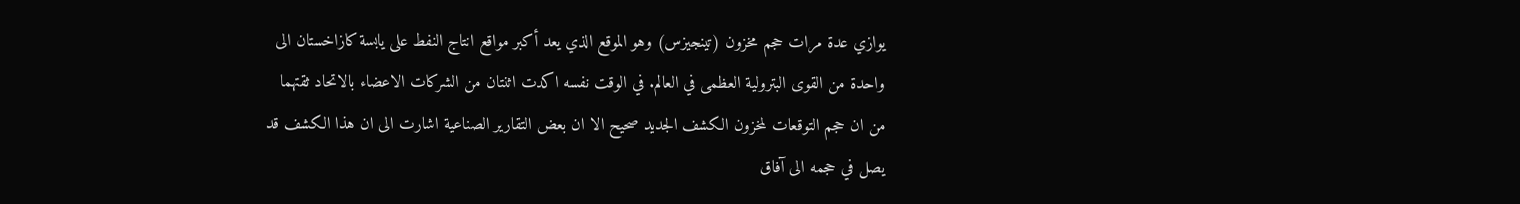يوازي عدة مرات حجم مخزون (تينجيزس) وهو الموقع الذي يعد أكبر مواقع انتاج النفط على يابسة كازاخستان الى واحدة من القوى البترولية العظمى في العالم. في الوقت نفسه اكدت اثنتان من الشركات الاعضاء بالاتحاد ثقتهما من ان حجم التوقعات لمخزون الكشف الجديد صحيح الا ان بعض التقارير الصناعية اشارت الى ان هذا الكشف قد يصل في حجمه الى آفاق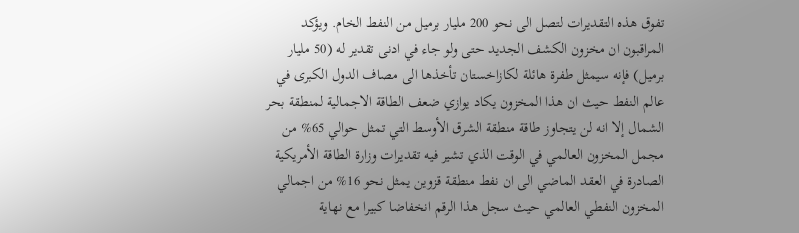تفوق هذه التقديرات لتصل الى نحو 200 مليار برميل من النفط الخام. ويؤكد المراقبون ان مخزون الكشف الجديد حتى ولو جاء في ادنى تقدير له (50 مليار برميل) فإنه سيمثل طفرة هائلة لكازاخستان تأخذها الى مصاف الدول الكبرى في عالم النفط حيث ان هذا المخزون يكاد يوازي ضعف الطاقة الاجمالية لمنطقة بحر الشمال إلا انه لن يتجاوز طاقة منطقة الشرق الأوسط التي تمثل حوالي 65% من مجمل المخزون العالمي في الوقت الذي تشير فيه تقديرات وزارة الطاقة الأمريكية الصادرة في العقد الماضي الى ان نفط منطقة قزوين يمثل نحو 16% من اجمالي المخزون النفطي العالمي حيث سجل هذا الرقم انخفاضا كبيرا مع نهاية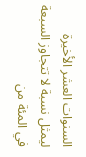السنوات العشر الأخيرة ليمثل نسبة لا تتجاوز السبعة في المئة من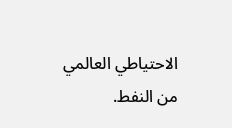الاحتياطي العالمي من النفط.